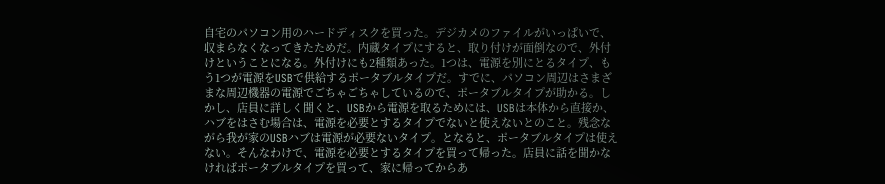自宅のパソコン用のハードディスクを買った。デジカメのファイルがいっぱいで、収まらなくなってきたためだ。内蔵タイプにすると、取り付けが面倒なので、外付けということになる。外付けにも2種類あった。1つは、電源を別にとるタイプ、もう1つが電源をUSBで供給するポータブルタイプだ。すでに、パソコン周辺はさまざまな周辺機器の電源でごちゃごちゃしているので、ポータブルタイプが助かる。しかし、店員に詳しく聞くと、USBから電源を取るためには、USBは本体から直接か、ハブをはさむ場合は、電源を必要とするタイプでないと使えないとのこと。残念ながら我が家のUSBハブは電源が必要ないタイプ。となると、ポータブルタイプは使えない。そんなわけで、電源を必要とするタイプを買って帰った。店員に話を聞かなければポータブルタイプを買って、家に帰ってからあ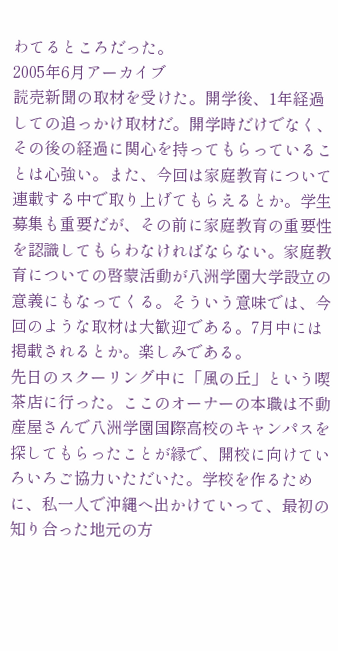わてるところだった。
2005年6月アーカイブ
読売新聞の取材を受けた。開学後、1年経過しての追っかけ取材だ。開学時だけでなく、その後の経過に関心を持ってもらっていることは心強い。また、今回は家庭教育について連載する中で取り上げてもらえるとか。学生募集も重要だが、その前に家庭教育の重要性を認識してもらわなければならない。家庭教育についての啓蒙活動が八洲学園大学設立の意義にもなってくる。そういう意味では、今回のような取材は大歓迎である。7月中には掲載されるとか。楽しみである。
先日のスクーリング中に「風の丘」という喫茶店に行った。ここのオーナーの本職は不動産屋さんで八洲学園国際高校のキャンパスを探してもらったことが縁で、開校に向けていろいろご協力いただいた。学校を作るために、私一人で沖縄へ出かけていって、最初の知り合った地元の方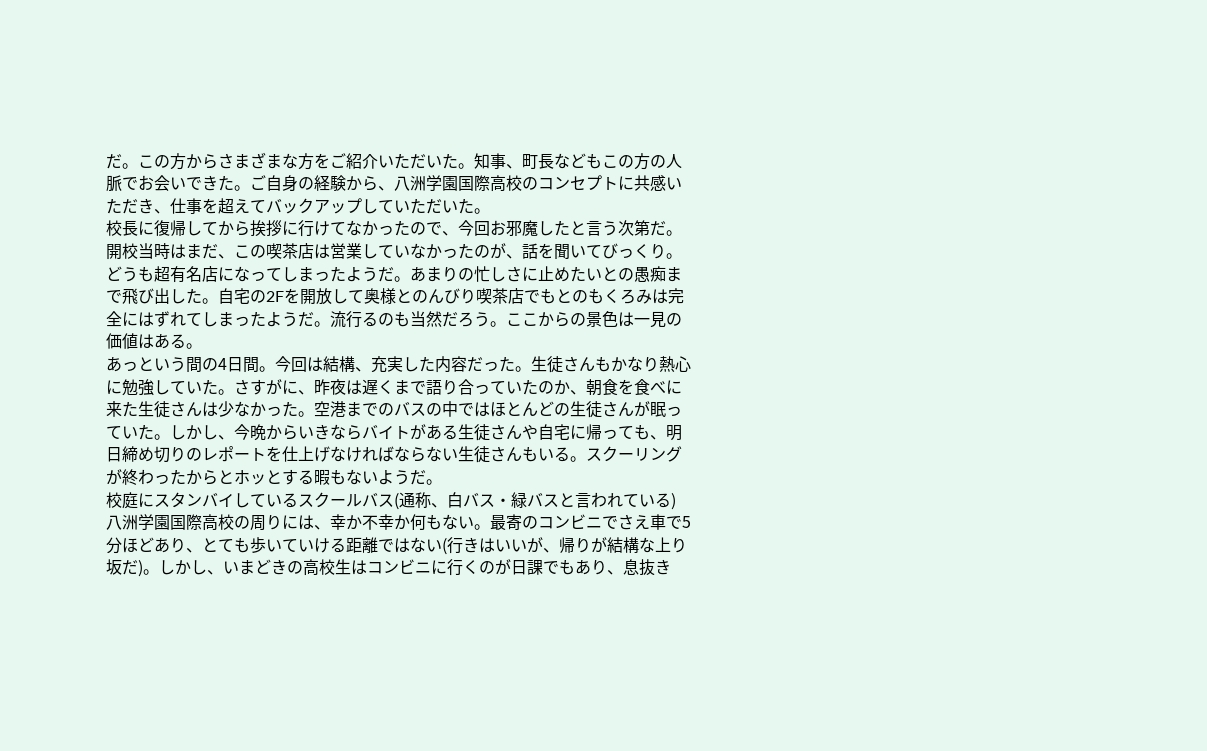だ。この方からさまざまな方をご紹介いただいた。知事、町長などもこの方の人脈でお会いできた。ご自身の経験から、八洲学園国際高校のコンセプトに共感いただき、仕事を超えてバックアップしていただいた。
校長に復帰してから挨拶に行けてなかったので、今回お邪魔したと言う次第だ。開校当時はまだ、この喫茶店は営業していなかったのが、話を聞いてびっくり。どうも超有名店になってしまったようだ。あまりの忙しさに止めたいとの愚痴まで飛び出した。自宅の2Fを開放して奥様とのんびり喫茶店でもとのもくろみは完全にはずれてしまったようだ。流行るのも当然だろう。ここからの景色は一見の価値はある。
あっという間の4日間。今回は結構、充実した内容だった。生徒さんもかなり熱心に勉強していた。さすがに、昨夜は遅くまで語り合っていたのか、朝食を食べに来た生徒さんは少なかった。空港までのバスの中ではほとんどの生徒さんが眠っていた。しかし、今晩からいきならバイトがある生徒さんや自宅に帰っても、明日締め切りのレポートを仕上げなければならない生徒さんもいる。スクーリングが終わったからとホッとする暇もないようだ。
校庭にスタンバイしているスクールバス(通称、白バス・緑バスと言われている)
八洲学園国際高校の周りには、幸か不幸か何もない。最寄のコンビニでさえ車で5分ほどあり、とても歩いていける距離ではない(行きはいいが、帰りが結構な上り坂だ)。しかし、いまどきの高校生はコンビニに行くのが日課でもあり、息抜き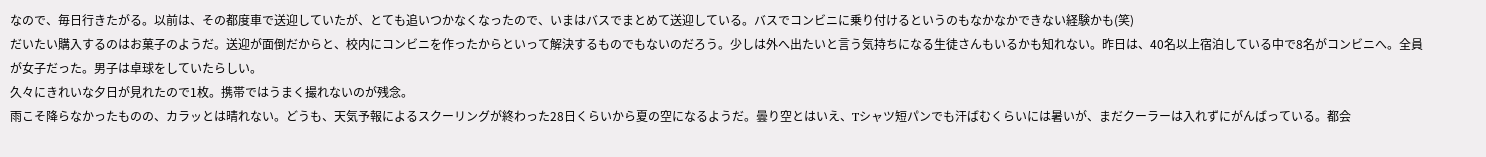なので、毎日行きたがる。以前は、その都度車で送迎していたが、とても追いつかなくなったので、いまはバスでまとめて送迎している。バスでコンビニに乗り付けるというのもなかなかできない経験かも(笑)
だいたい購入するのはお菓子のようだ。送迎が面倒だからと、校内にコンビニを作ったからといって解決するものでもないのだろう。少しは外へ出たいと言う気持ちになる生徒さんもいるかも知れない。昨日は、40名以上宿泊している中で8名がコンビニへ。全員が女子だった。男子は卓球をしていたらしい。
久々にきれいな夕日が見れたので1枚。携帯ではうまく撮れないのが残念。
雨こそ降らなかったものの、カラッとは晴れない。どうも、天気予報によるスクーリングが終わった28日くらいから夏の空になるようだ。曇り空とはいえ、Tシャツ短パンでも汗ばむくらいには暑いが、まだクーラーは入れずにがんばっている。都会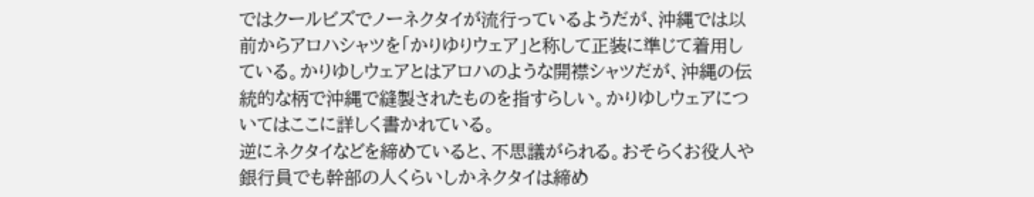ではクールビズでノーネクタイが流行っているようだが、沖縄では以前からアロハシャツを「かりゆりウェア」と称して正装に準じて着用している。かりゆしウェアとはアロハのような開襟シャツだが、沖縄の伝統的な柄で沖縄で縫製されたものを指すらしい。かりゆしウェアについてはここに詳しく書かれている。
逆にネクタイなどを締めていると、不思議がられる。おそらくお役人や銀行員でも幹部の人くらいしかネクタイは締め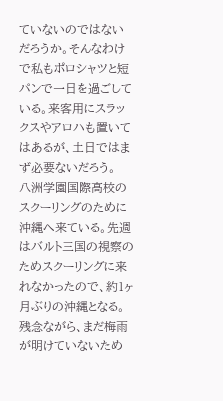ていないのではないだろうか。そんなわけで私もポロシャツと短パンで一日を過ごしている。来客用にスラックスやアロハも置いてはあるが、土日ではまず必要ないだろう。
八洲学園国際高校のスクーリングのために沖縄へ来ている。先週はバルト三国の視察のためスクーリングに来れなかったので、約1ヶ月ぶりの沖縄となる。残念ながら、まだ梅雨が明けていないため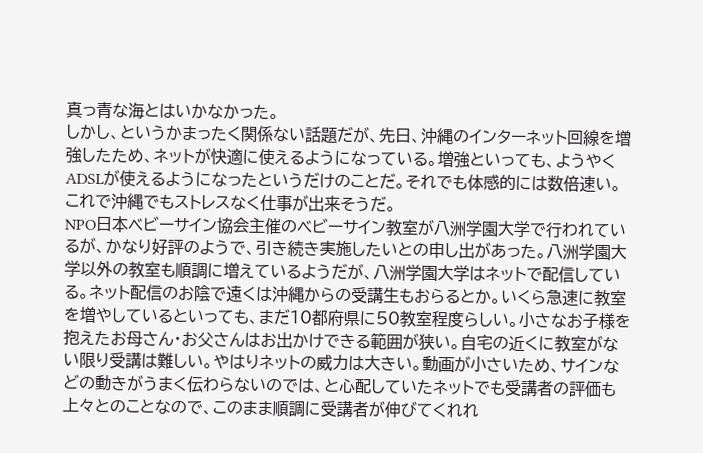真っ青な海とはいかなかった。
しかし、というかまったく関係ない話題だが、先日、沖縄のインターネット回線を増強したため、ネットが快適に使えるようになっている。増強といっても、ようやくADSLが使えるようになったというだけのことだ。それでも体感的には数倍速い。これで沖縄でもストレスなく仕事が出来そうだ。
NPO日本ベビーサイン協会主催のベビーサイン教室が八洲学園大学で行われているが、かなり好評のようで、引き続き実施したいとの申し出があった。八洲学園大学以外の教室も順調に増えているようだが、八洲学園大学はネットで配信している。ネット配信のお陰で遠くは沖縄からの受講生もおらるとか。いくら急速に教室を増やしているといっても、まだ10都府県に50教室程度らしい。小さなお子様を抱えたお母さん・お父さんはお出かけできる範囲が狭い。自宅の近くに教室がない限り受講は難しい。やはりネットの威力は大きい。動画が小さいため、サインなどの動きがうまく伝わらないのでは、と心配していたネットでも受講者の評価も上々とのことなので、このまま順調に受講者が伸びてくれれ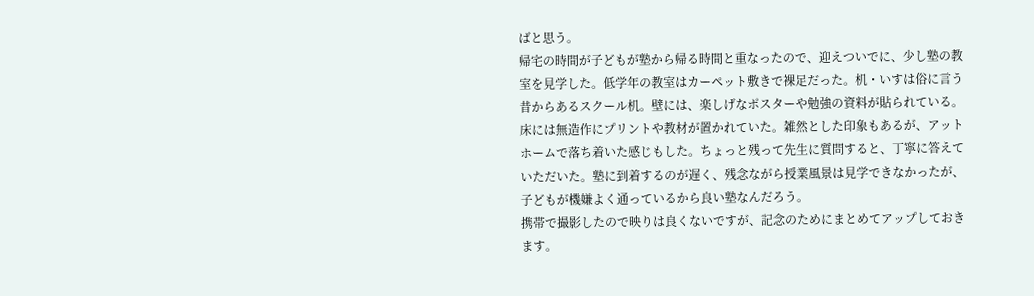ばと思う。
帰宅の時間が子どもが塾から帰る時間と重なったので、迎えついでに、少し塾の教室を見学した。低学年の教室はカーペット敷きで裸足だった。机・いすは俗に言う昔からあるスクール机。壁には、楽しげなポスターや勉強の資料が貼られている。床には無造作にプリントや教材が置かれていた。雑然とした印象もあるが、アットホームで落ち着いた感じもした。ちょっと残って先生に質問すると、丁寧に答えていただいた。塾に到着するのが遅く、残念ながら授業風景は見学できなかったが、子どもが機嫌よく通っているから良い塾なんだろう。
携帯で撮影したので映りは良くないですが、記念のためにまとめてアップしておきます。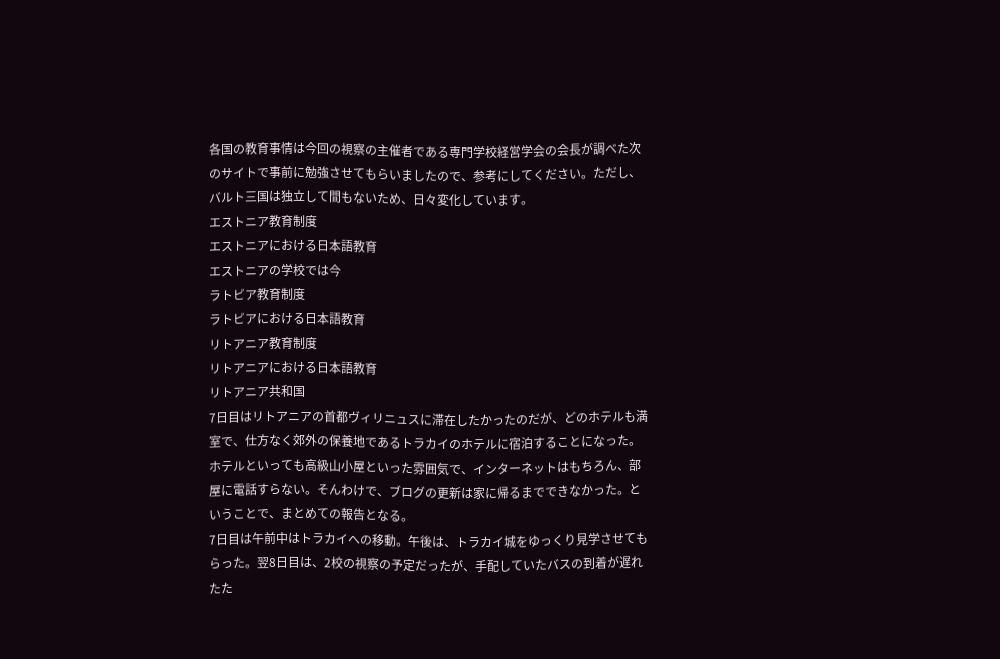各国の教育事情は今回の視察の主催者である専門学校経営学会の会長が調べた次のサイトで事前に勉強させてもらいましたので、参考にしてください。ただし、バルト三国は独立して間もないため、日々変化しています。
エストニア教育制度
エストニアにおける日本語教育
エストニアの学校では今
ラトビア教育制度
ラトビアにおける日本語教育
リトアニア教育制度
リトアニアにおける日本語教育
リトアニア共和国
7日目はリトアニアの首都ヴィリニュスに滞在したかったのだが、どのホテルも満室で、仕方なく郊外の保養地であるトラカイのホテルに宿泊することになった。ホテルといっても高級山小屋といった雰囲気で、インターネットはもちろん、部屋に電話すらない。そんわけで、ブログの更新は家に帰るまでできなかった。ということで、まとめての報告となる。
7日目は午前中はトラカイへの移動。午後は、トラカイ城をゆっくり見学させてもらった。翌8日目は、2校の視察の予定だったが、手配していたバスの到着が遅れたた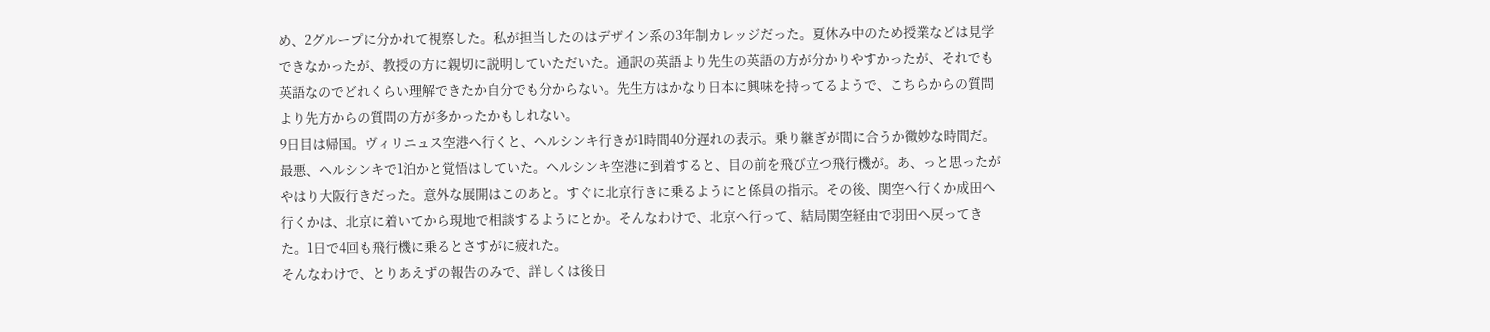め、2グループに分かれて視察した。私が担当したのはデザイン系の3年制カレッジだった。夏休み中のため授業などは見学できなかったが、教授の方に親切に説明していただいた。通訳の英語より先生の英語の方が分かりやすかったが、それでも英語なのでどれくらい理解できたか自分でも分からない。先生方はかなり日本に興味を持ってるようで、こちらからの質問より先方からの質問の方が多かったかもしれない。
9日目は帰国。ヴィリニュス空港へ行くと、ヘルシンキ行きが1時間40分遅れの表示。乗り継ぎが間に合うか微妙な時間だ。最悪、ヘルシンキで1泊かと覚悟はしていた。ヘルシンキ空港に到着すると、目の前を飛び立つ飛行機が。あ、っと思ったがやはり大阪行きだった。意外な展開はこのあと。すぐに北京行きに乗るようにと係員の指示。その後、関空へ行くか成田へ行くかは、北京に着いてから現地で相談するようにとか。そんなわけで、北京へ行って、結局関空経由で羽田へ戻ってきた。1日で4回も飛行機に乗るとさすがに疲れた。
そんなわけで、とりあえずの報告のみで、詳しくは後日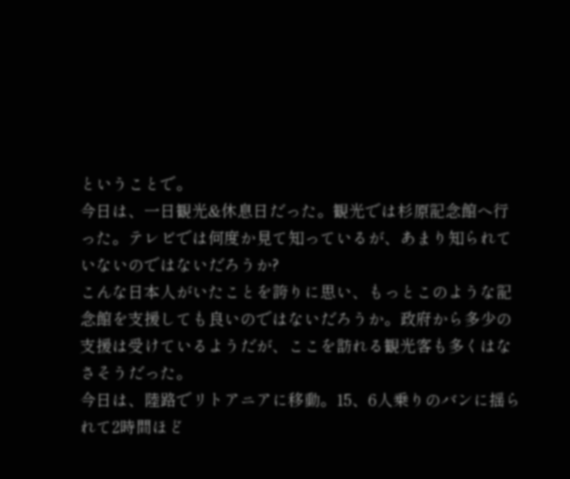ということで。
今日は、一日観光&休息日だった。観光では杉原記念館へ行った。テレビでは何度か見て知っているが、あまり知られていないのではないだろうか?
こんな日本人がいたことを誇りに思い、もっとこのような記念館を支援しても良いのではないだろうか。政府から多少の支援は受けているようだが、ここを訪れる観光客も多くはなさそうだった。
今日は、陸路でリトアニアに移動。15、6人乗りのバンに揺られて2時間ほど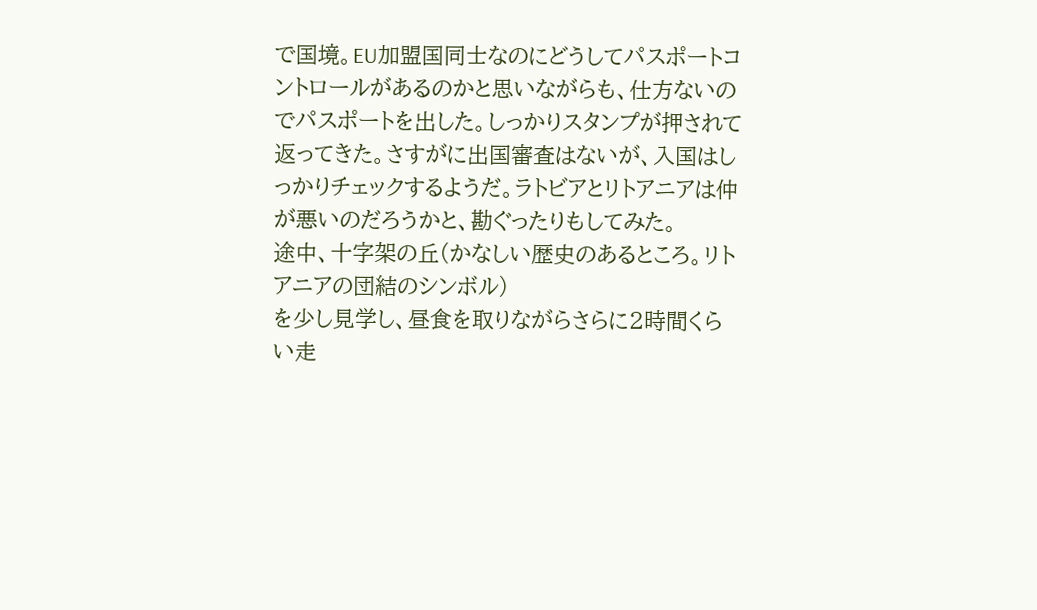で国境。EU加盟国同士なのにどうしてパスポートコントロールがあるのかと思いながらも、仕方ないのでパスポートを出した。しっかりスタンプが押されて返ってきた。さすがに出国審査はないが、入国はしっかりチェックするようだ。ラトビアとリトアニアは仲が悪いのだろうかと、勘ぐったりもしてみた。
途中、十字架の丘(かなしい歴史のあるところ。リトアニアの団結のシンボル)
を少し見学し、昼食を取りながらさらに2時間くらい走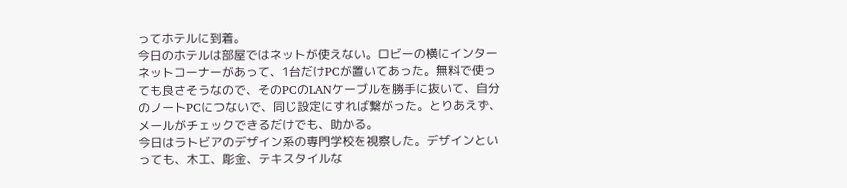ってホテルに到着。
今日のホテルは部屋ではネットが使えない。ロビーの横にインターネットコーナーがあって、1台だけPCが置いてあった。無料で使っても良さそうなので、そのPCのLANケーブルを勝手に抜いて、自分のノートPCにつないで、同じ設定にすれば繋がった。とりあえず、メールがチェックできるだけでも、助かる。
今日はラトビアのデザイン系の専門学校を視察した。デザインといっても、木工、彫金、テキスタイルな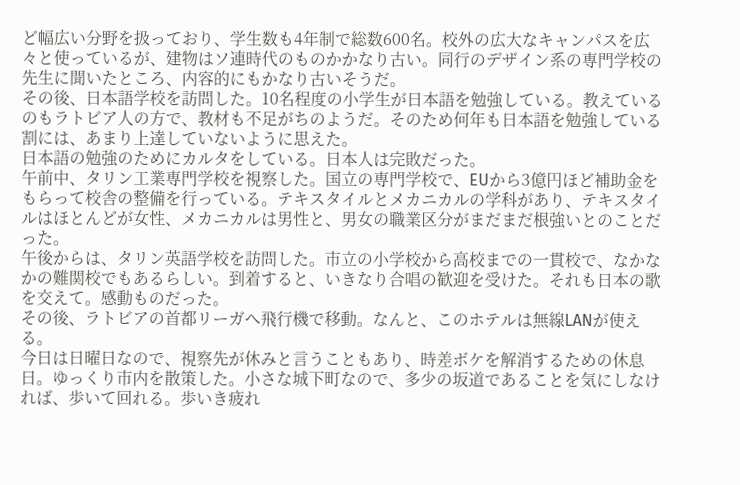ど幅広い分野を扱っており、学生数も4年制で総数600名。校外の広大なキャンパスを広々と使っているが、建物はソ連時代のものかかなり古い。同行のデザイン系の専門学校の先生に聞いたところ、内容的にもかなり古いそうだ。
その後、日本語学校を訪問した。10名程度の小学生が日本語を勉強している。教えているのもラトビア人の方で、教材も不足がちのようだ。そのため何年も日本語を勉強している割には、あまり上達していないように思えた。
日本語の勉強のためにカルタをしている。日本人は完敗だった。
午前中、タリン工業専門学校を視察した。国立の専門学校で、EUから3億円ほど補助金をもらって校舎の整備を行っている。テキスタイルとメカニカルの学科があり、テキスタイルはほとんどが女性、メカニカルは男性と、男女の職業区分がまだまだ根強いとのことだった。
午後からは、タリン英語学校を訪問した。市立の小学校から高校までの一貫校で、なかなかの難関校でもあるらしい。到着すると、いきなり合唱の歓迎を受けた。それも日本の歌を交えて。感動ものだった。
その後、ラトビアの首都リーガへ飛行機で移動。なんと、このホテルは無線LANが使える。
今日は日曜日なので、視察先が休みと言うこともあり、時差ボケを解消するための休息日。ゆっくり市内を散策した。小さな城下町なので、多少の坂道であることを気にしなければ、歩いて回れる。歩いき疲れ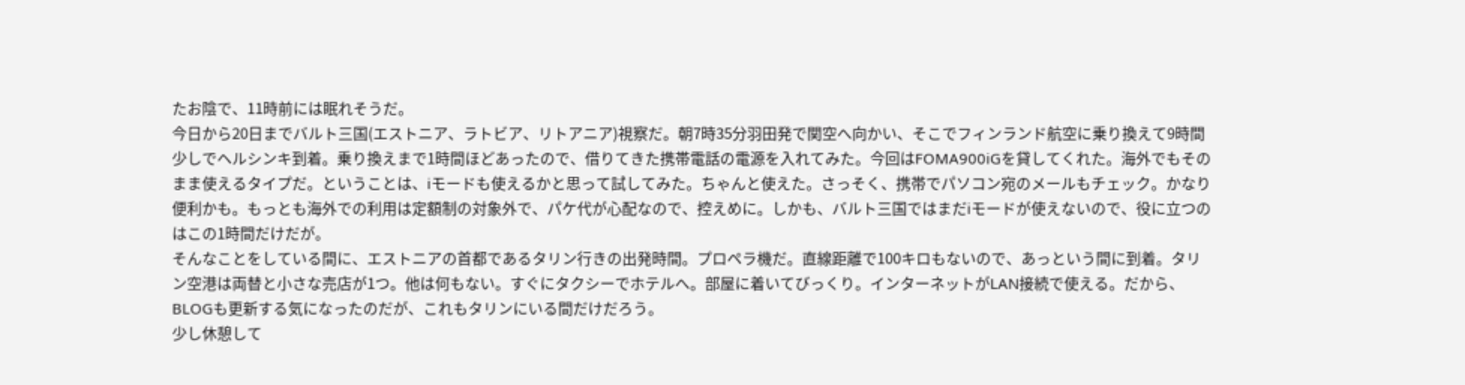たお陰で、11時前には眠れそうだ。
今日から20日までバルト三国(エストニア、ラトビア、リトアニア)視察だ。朝7時35分羽田発で関空へ向かい、そこでフィンランド航空に乗り換えて9時間少しでヘルシンキ到着。乗り換えまで1時間ほどあったので、借りてきた携帯電話の電源を入れてみた。今回はFOMA900iGを貸してくれた。海外でもそのまま使えるタイプだ。ということは、iモードも使えるかと思って試してみた。ちゃんと使えた。さっそく、携帯でパソコン宛のメールもチェック。かなり便利かも。もっとも海外での利用は定額制の対象外で、パケ代が心配なので、控えめに。しかも、バルト三国ではまだiモードが使えないので、役に立つのはこの1時間だけだが。
そんなことをしている間に、エストニアの首都であるタリン行きの出発時間。プロペラ機だ。直線距離で100キロもないので、あっという間に到着。タリン空港は両替と小さな売店が1つ。他は何もない。すぐにタクシーでホテルへ。部屋に着いてびっくり。インターネットがLAN接続で使える。だから、BLOGも更新する気になったのだが、これもタリンにいる間だけだろう。
少し休憩して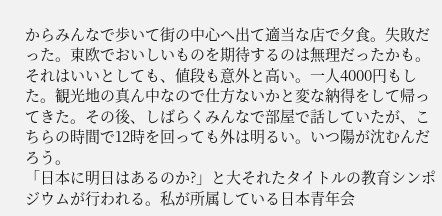からみんなで歩いて街の中心へ出て適当な店で夕食。失敗だった。東欧でおいしいものを期待するのは無理だったかも。それはいいとしても、値段も意外と高い。一人4000円もした。観光地の真ん中なので仕方ないかと変な納得をして帰ってきた。その後、しばらくみんなで部屋で話していたが、こちらの時間で12時を回っても外は明るい。いつ陽が沈むんだろう。
「日本に明日はあるのか?」と大それたタイトルの教育シンポジウムが行われる。私が所属している日本青年会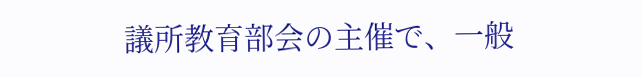議所教育部会の主催で、一般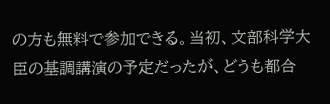の方も無料で参加できる。当初、文部科学大臣の基調講演の予定だったが、どうも都合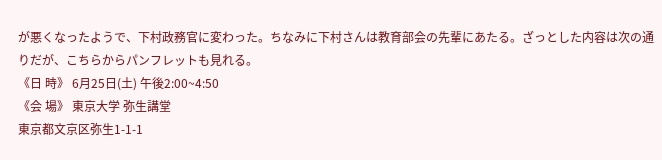が悪くなったようで、下村政務官に変わった。ちなみに下村さんは教育部会の先輩にあたる。ざっとした内容は次の通りだが、こちらからパンフレットも見れる。
《日 時》 6月25日(土) 午後2:00~4:50
《会 場》 東京大学 弥生講堂
東京都文京区弥生1-1-1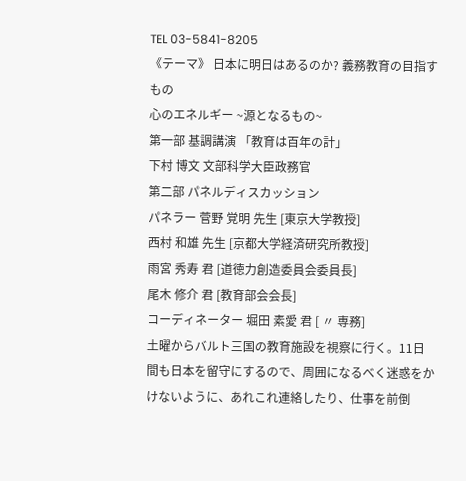TEL 03-5841-8205
《テーマ》 日本に明日はあるのか? 義務教育の目指すもの
心のエネルギー ~源となるもの~
第一部 基調講演 「教育は百年の計」
下村 博文 文部科学大臣政務官
第二部 パネルディスカッション
パネラー 菅野 覚明 先生 [東京大学教授]
西村 和雄 先生 [京都大学経済研究所教授]
雨宮 秀寿 君 [道徳力創造委員会委員長]
尾木 修介 君 [教育部会会長]
コーディネーター 堀田 素愛 君 [ 〃 専務]
土曜からバルト三国の教育施設を視察に行く。11日間も日本を留守にするので、周囲になるべく迷惑をかけないように、あれこれ連絡したり、仕事を前倒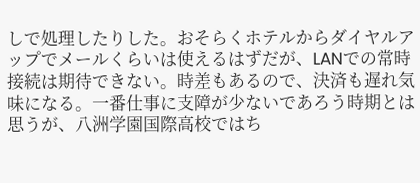しで処理したりした。おそらくホテルからダイヤルアップでメールくらいは使えるはずだが、LANでの常時接続は期待できない。時差もあるので、決済も遅れ気味になる。一番仕事に支障が少ないであろう時期とは思うが、八洲学園国際高校ではち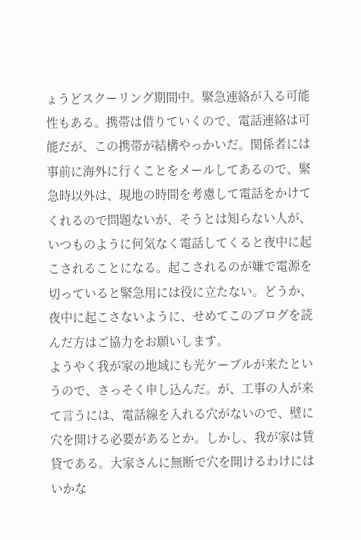ょうどスクーリング期間中。緊急連絡が入る可能性もある。携帯は借りていくので、電話連絡は可能だが、この携帯が結構やっかいだ。関係者には事前に海外に行くことをメールしてあるので、緊急時以外は、現地の時間を考慮して電話をかけてくれるので問題ないが、そうとは知らない人が、いつものように何気なく電話してくると夜中に起こされることになる。起こされるのが嫌で電源を切っていると緊急用には役に立たない。どうか、夜中に起こさないように、せめてこのブログを読んだ方はご協力をお願いします。
ようやく我が家の地域にも光ケーブルが来たというので、さっそく申し込んだ。が、工事の人が来て言うには、電話線を入れる穴がないので、壁に穴を開ける必要があるとか。しかし、我が家は賃貸である。大家さんに無断で穴を開けるわけにはいかな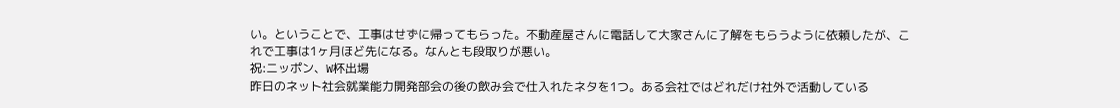い。ということで、工事はせずに帰ってもらった。不動産屋さんに電話して大家さんに了解をもらうように依頼したが、これで工事は1ヶ月ほど先になる。なんとも段取りが悪い。
祝:ニッポン、W杯出場
昨日のネット社会就業能力開発部会の後の飲み会で仕入れたネタを1つ。ある会社ではどれだけ社外で活動している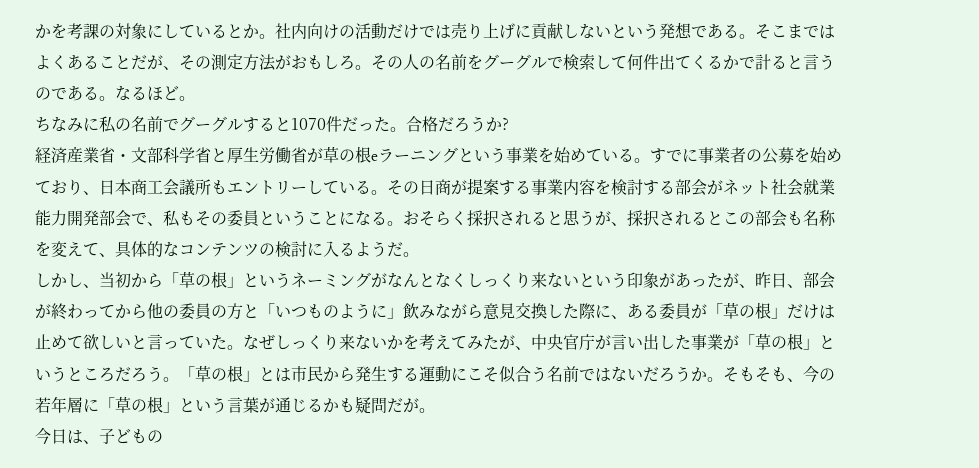かを考課の対象にしているとか。社内向けの活動だけでは売り上げに貢献しないという発想である。そこまではよくあることだが、その測定方法がおもしろ。その人の名前をグーグルで検索して何件出てくるかで計ると言うのである。なるほど。
ちなみに私の名前でグーグルすると1070件だった。合格だろうか?
経済産業省・文部科学省と厚生労働省が草の根eラーニングという事業を始めている。すでに事業者の公募を始めており、日本商工会議所もエントリーしている。その日商が提案する事業内容を検討する部会がネット社会就業能力開発部会で、私もその委員ということになる。おそらく採択されると思うが、採択されるとこの部会も名称を変えて、具体的なコンテンツの検討に入るようだ。
しかし、当初から「草の根」というネーミングがなんとなくしっくり来ないという印象があったが、昨日、部会が終わってから他の委員の方と「いつものように」飲みながら意見交換した際に、ある委員が「草の根」だけは止めて欲しいと言っていた。なぜしっくり来ないかを考えてみたが、中央官庁が言い出した事業が「草の根」というところだろう。「草の根」とは市民から発生する運動にこそ似合う名前ではないだろうか。そもそも、今の若年層に「草の根」という言葉が通じるかも疑問だが。
今日は、子どもの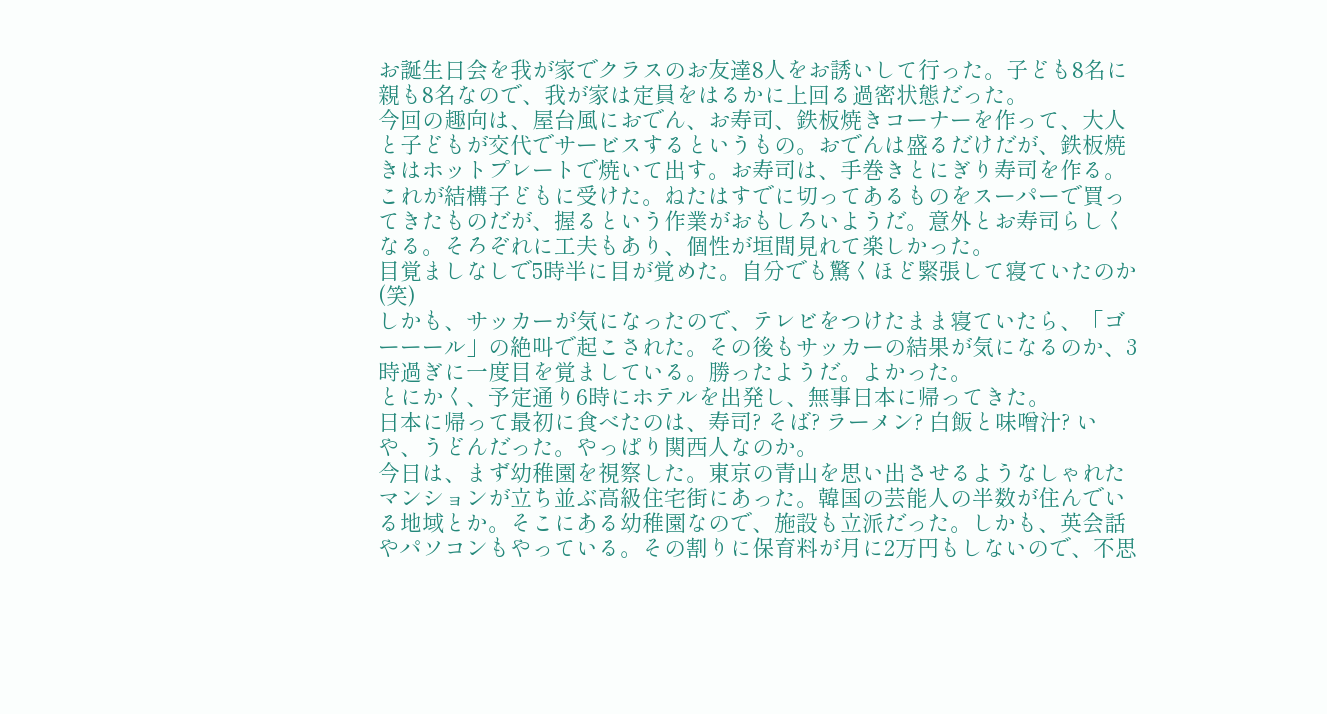お誕生日会を我が家でクラスのお友達8人をお誘いして行った。子ども8名に親も8名なので、我が家は定員をはるかに上回る過密状態だった。
今回の趣向は、屋台風におでん、お寿司、鉄板焼きコーナーを作って、大人と子どもが交代でサービスするというもの。おでんは盛るだけだが、鉄板焼きはホットプレートで焼いて出す。お寿司は、手巻きとにぎり寿司を作る。これが結構子どもに受けた。ねたはすでに切ってあるものをスーパーで買ってきたものだが、握るという作業がおもしろいようだ。意外とお寿司らしくなる。そろぞれに工夫もあり、個性が垣間見れて楽しかった。
目覚ましなしで5時半に目が覚めた。自分でも驚くほど緊張して寝ていたのか(笑)
しかも、サッカーが気になったので、テレビをつけたまま寝ていたら、「ゴーーール」の絶叫で起こされた。その後もサッカーの結果が気になるのか、3時過ぎに一度目を覚ましている。勝ったようだ。よかった。
とにかく、予定通り6時にホテルを出発し、無事日本に帰ってきた。
日本に帰って最初に食べたのは、寿司? そば? ラーメン? 白飯と味噌汁? いや、うどんだった。やっぱり関西人なのか。
今日は、まず幼稚園を視察した。東京の青山を思い出させるようなしゃれたマンションが立ち並ぶ高級住宅街にあった。韓国の芸能人の半数が住んでいる地域とか。そこにある幼稚園なので、施設も立派だった。しかも、英会話やパソコンもやっている。その割りに保育料が月に2万円もしないので、不思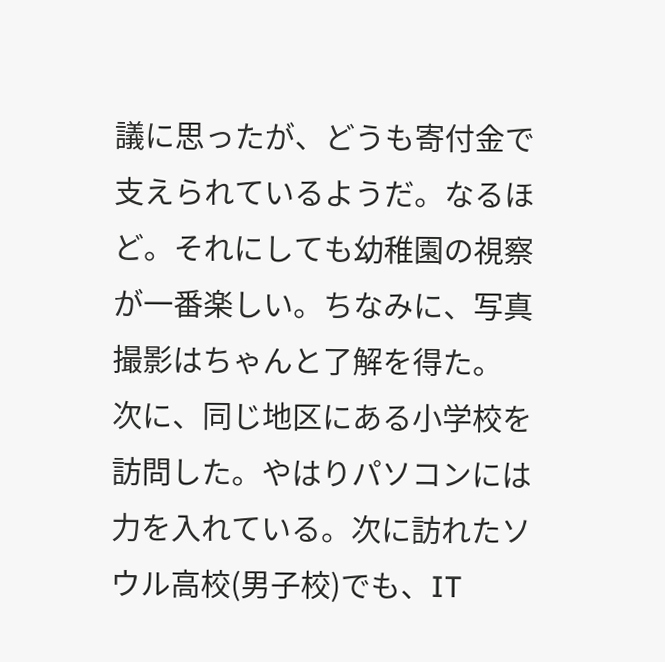議に思ったが、どうも寄付金で支えられているようだ。なるほど。それにしても幼稚園の視察が一番楽しい。ちなみに、写真撮影はちゃんと了解を得た。
次に、同じ地区にある小学校を訪問した。やはりパソコンには力を入れている。次に訪れたソウル高校(男子校)でも、IT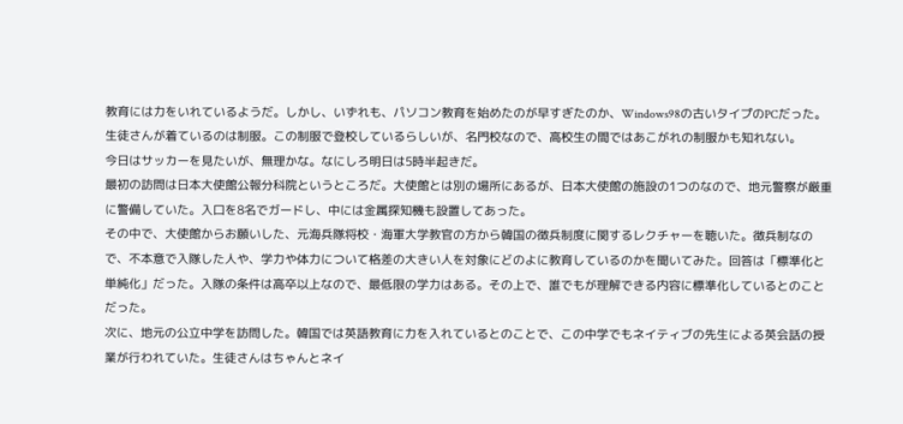教育には力をいれているようだ。しかし、いずれも、パソコン教育を始めたのが早すぎたのか、Windows98の古いタイプのPCだった。
生徒さんが着ているのは制服。この制服で登校しているらしいが、名門校なので、高校生の間ではあこがれの制服かも知れない。
今日はサッカーを見たいが、無理かな。なにしろ明日は5時半起きだ。
最初の訪問は日本大使館公報分科院というところだ。大使館とは別の場所にあるが、日本大使館の施設の1つのなので、地元警察が厳重に警備していた。入口を8名でガードし、中には金属探知機も設置してあった。
その中で、大使館からお願いした、元海兵隊将校・海軍大学教官の方から韓国の徴兵制度に関するレクチャーを聴いた。徴兵制なので、不本意で入隊した人や、学力や体力について格差の大きい人を対象にどのよに教育しているのかを聞いてみた。回答は「標準化と単純化」だった。入隊の条件は高卒以上なので、最低限の学力はある。その上で、誰でもが理解できる内容に標準化しているとのことだった。
次に、地元の公立中学を訪問した。韓国では英語教育に力を入れているとのことで、この中学でもネイティブの先生による英会話の授業が行われていた。生徒さんはちゃんとネイ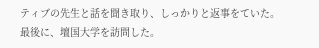ティブの先生と話を聞き取り、しっかりと返事をていた。
最後に、壇国大学を訪問した。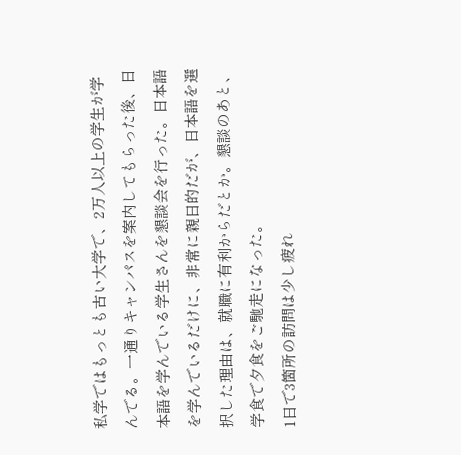私学ではもっとも古い大学で、2万人以上の学生が学んでる。一通りキャンパスを案内してもらった後、日本語を学んでいる学生さんを懇談会を行った。日本語を学んでいるだけに、非常に親日的だが、日本語を選択した理由は、就職に有利からだとか。懇談のあと、学食で夕食をご馳走になった。
1日で3箇所の訪問は少し疲れ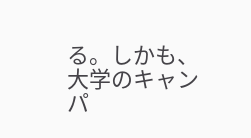る。しかも、大学のキャンパ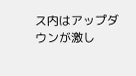ス内はアップダウンが激し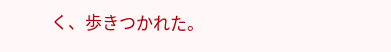く、歩きつかれた。